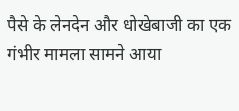पैसे के लेनदेन और धोखेबाजी का एक गंभीर मामला सामने आया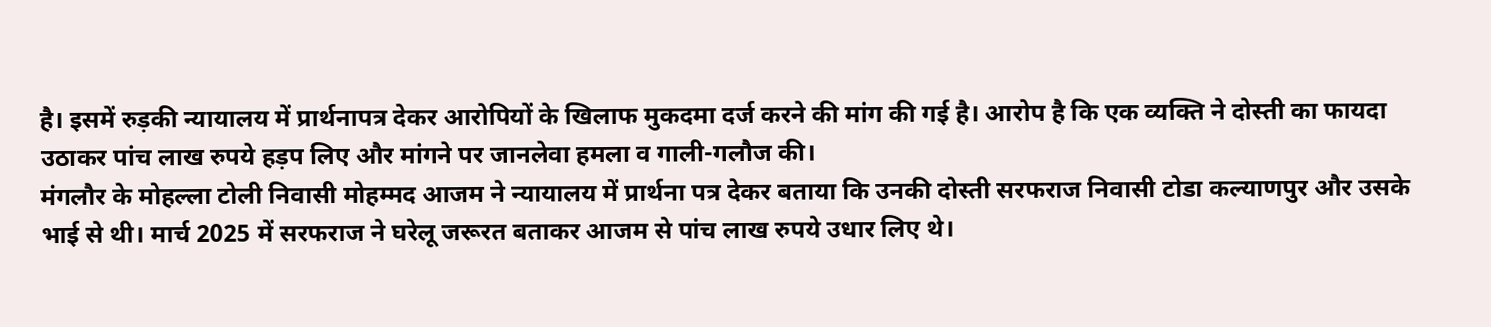है। इसमें रुड़की न्यायालय में प्रार्थनापत्र देकर आरोपियों के खिलाफ मुकदमा दर्ज करने की मांग की गई है। आरोप है कि एक व्यक्ति ने दोस्ती का फायदा उठाकर पांच लाख रुपये हड़प लिए और मांगने पर जानलेवा हमला व गाली-गलौज की।
मंगलौर के मोहल्ला टोली निवासी मोहम्मद आजम ने न्यायालय में प्रार्थना पत्र देकर बताया कि उनकी दोस्ती सरफराज निवासी टोडा कल्याणपुर और उसके भाई से थी। मार्च 2025 में सरफराज ने घरेलू जरूरत बताकर आजम से पांच लाख रुपये उधार लिए थे।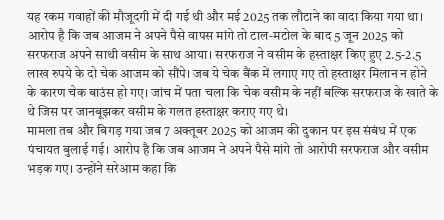यह रकम गवाहों की मौजूदगी में दी गई थी और मई 2025 तक लौटाने का वादा किया गया था।
आरोप है कि जब आजम ने अपने पैसे वापस मांगे तो टाल-मटोल के बाद 5 जून 2025 को सरफराज अपने साथी वसीम के साथ आया। सरफराज ने वसीम के हस्ताक्षर किए हुए 2.5-2.5 लाख रुपये के दो चेक आजम को सौंपे। जब ये चेक बैंक में लगाए गए तो हस्ताक्षर मिलान न होने के कारण चेक बाउंस हो गए। जांच में पता चला कि चेक वसीम के नहीं बल्कि सरफराज के खाते के थे जिस पर जानबूझकर वसीम के गलत हस्ताक्षर कराए गए थे।
मामला तब और बिगड़ गया जब 7 अक्तूबर 2025 को आजम की दुकान पर इस संबंध में एक पंचायत बुलाई गई। आरोप है कि जब आजम ने अपने पैसे मांगे तो आरोपी सरफराज और वसीम भड़क गए। उन्होंने सरेआम कहा कि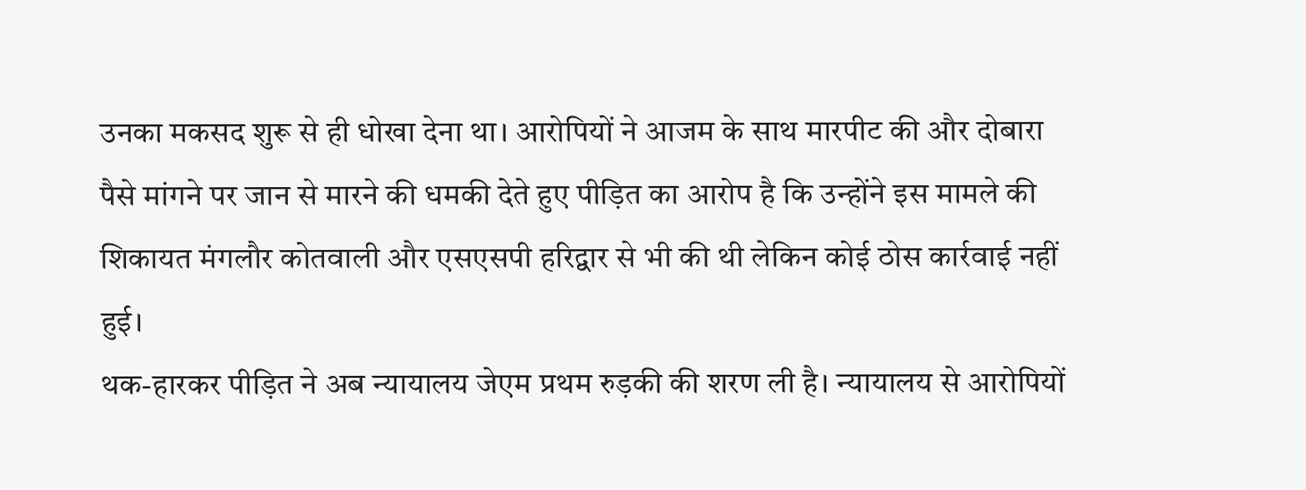उनका मकसद शुरू से ही धोखा देना था। आरोपियों ने आजम के साथ मारपीट की और दोबारा पैसे मांगने पर जान से मारने की धमकी देते हुए पीड़ित का आरोप है कि उन्होंने इस मामले की शिकायत मंगलौर कोतवाली और एसएसपी हरिद्वार से भी की थी लेकिन कोई ठोस कार्रवाई नहीं हुई।
थक-हारकर पीड़ित ने अब न्यायालय जेएम प्रथम रुड़की की शरण ली है। न्यायालय से आरोपियों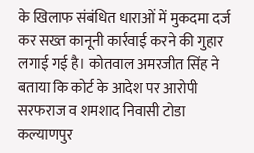के खिलाफ संबंधित धाराओं में मुकदमा दर्ज कर सख्त कानूनी कार्रवाई करने की गुहार लगाई गई है। कोतवाल अमरजीत सिंह ने बताया कि कोर्ट के आदेश पर आरोपी सरफराज व शमशाद निवासी टोडा कल्याणपुर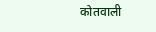कोतवाली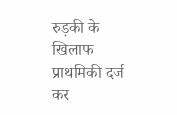रुड़की के खिलाफ प्राथमिकी दर्ज कर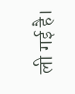ली गई है।